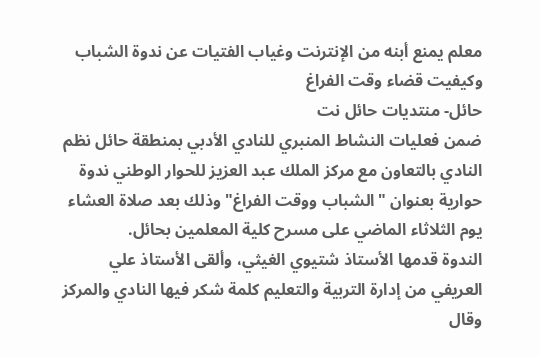معلم يمنع أبنه من الإنترنت وغياب الفتيات عن ندوة الشباب وكيفيت قضاء وقت الفراغ
حائل- منتديات حائل نت
ضمن فعليات النشاط المنبري للنادي الأدبي بمنطقة حائل نظم النادي بالتعاون مع مركز الملك عبد العزيز للحوار الوطني ندوة حوارية بعنوان "الشباب ووقت الفراغ" وذلك بعد صلاة العشاء يوم الثلاثاء الماضي على مسرح كلية المعلمين بحائل.
الندوة قدمها الأستاذ شتيوي الغيثي، وألقى الأستاذ علي العريفي من إدارة التربية والتعليم كلمة شكر فيها النادي والمركز وقال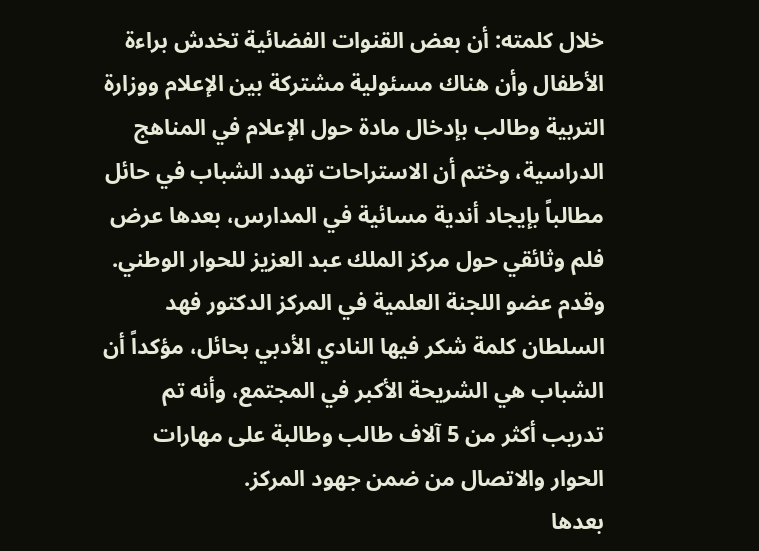خلال كلمته: أن بعض القنوات الفضائية تخدش براءة الأطفال وأن هناك مسئولية مشتركة بين الإعلام ووزارة التربية وطالب بإدخال مادة حول الإعلام في المناهج الدراسية، وختم أن الاستراحات تهدد الشباب في حائل مطالباً بإيجاد أندية مسائية في المدارس، بعدها عرض فلم وثائقي حول مركز الملك عبد العزيز للحوار الوطني.
وقدم عضو اللجنة العلمية في المركز الدكتور فهد السلطان كلمة شكر فيها النادي الأدبي بحائل، مؤكداً أن الشباب هي الشريحة الأكبر في المجتمع، وأنه تم تدريب أكثر من 5 آلاف طالب وطالبة على مهارات الحوار والاتصال من ضمن جهود المركز.
بعدها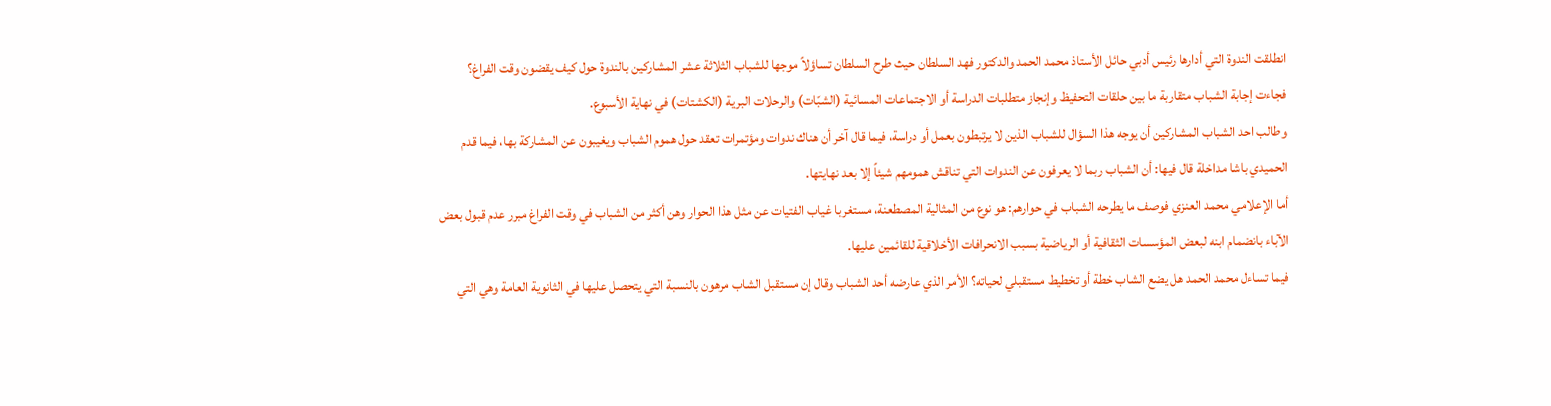انطلقت الندوة التي أدارها رئيس أدبي حائل الأستاذ محمد الحمد والدكتور فهد السلطان حيث طرح السلطان تساؤلاً موجها للشباب الثلاثة عشر المشاركين بالندوة حول كيف يقضون وقت الفراغ؟ فجاءت إجابة الشباب متقاربة ما بين حلقات التحفيظ وإنجاز متطلبات الدراسة أو الاجتماعات المسائية (الشبّات) والرحلات البرية (الكشتات) في نهاية الأسبوع.
وطالب احد الشباب المشاركين أن يوجه هذا السؤال للشباب الذين لا يرتبطون بعمل أو دراسة، فيما قال آخر أن هناك ندوات ومؤتمرات تعقد حول هموم الشباب ويغيبون عن المشاركة بها، فيما قدم الحميدي باشا مداخلة قال فيها: أن الشباب ربما لا يعرفون عن الندوات التي تناقش همومهم شيئاً إلا بعد نهايتها.
أما الإعلامي محمد العنزي فوصف ما يطرحه الشباب في حوارهم: هو نوع من المثالية المصطعنة، مستغربا غياب الفتيات عن مثل هذا الحوار وهن أكثر من الشباب في وقت الفراغ مبرر عدم قبول بعض الآباء بانضمام ابنه لبعض المؤسسات الثقافية أو الرياضية بسبب الانحرافات الأخلاقية للقائمين عليها.
فيما تساءل محمد الحمد هل يضع الشاب خطة أو تخطيط مستقبلي لحياته؟ الأمر الذي عارضه أحد الشباب وقال إن مستقبل الشاب مرهون بالنسبة التي يتحصل عليها في الثانوية العامة وهي التي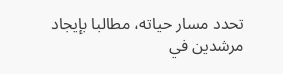تحدد مسار حياته، مطالبا بإيجاد مرشدين في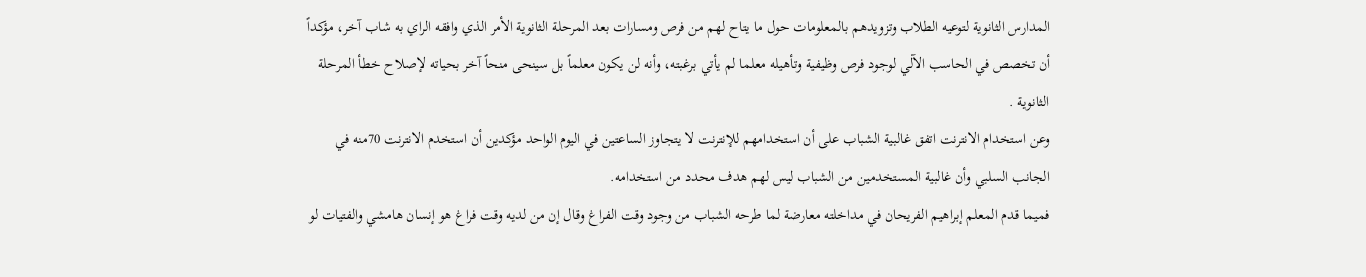المدارس الثانوية لتوعيه الطلاب وتزويدهم بالمعلومات حول ما يتاح لهم من فرص ومسارات بعد المرحلة الثانوية الأمر الذي وافقه الراي به شاب آخر، مؤكداً أن تخصص في الحاسب الآلي لوجود فرص وظيفية وتأهيله معلما لم يأتي برغبته، وأنه لن يكون معلماً بل سينحى منحاً آخر بحياته لإصلاح خطأ المرحلة الثانوية .
وعن استخدام الانترنت اتفق غالبية الشباب على أن استخدامهم للإنترنت لا يتجاوز الساعتين في اليوم الواحد مؤكدين أن استخدم الانترنت 70منه في الجانب السلبي وأن غالبية المستخدمين من الشباب ليس لهم هدف محدد من استخدامه.
فميما قدم المعلم إبراهيم الفريحان في مداخلته معارضة لما طرحه الشباب من وجود وقت الفراغ وقال إن من لديه وقت فراغ هو إنسان هامشي والفتيات لو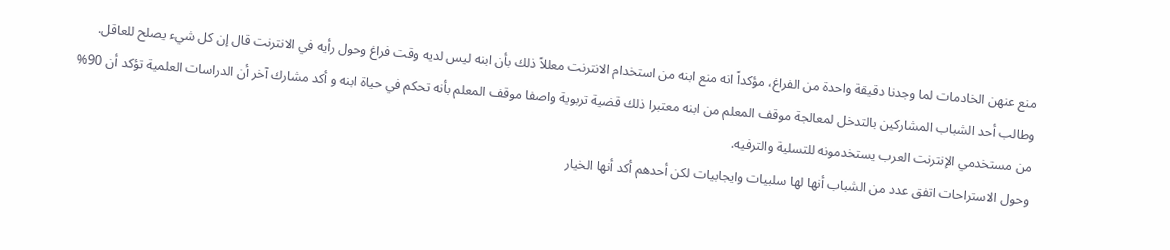منع عنهن الخادمات لما وجدنا دقيقة واحدة من الفراغ، مؤكداً انه منع ابنه من استخدام الانترنت معللاً ذلك بأن ابنه ليس لديه وقت فراغ وحول رأيه في الانترنت قال إن كل شيء يصلح للعاقل.
وطالب أحد الشباب المشاركين بالتدخل لمعالجة موقف المعلم من ابنه معتبرا ذلك قضية تربوية واصفا موقف المعلم بأنه تحكم في حياة ابنه و أكد مشارك آخر أن الدراسات العلمية تؤكد أن 90% من مستخدمي الإنترنت العرب يستخدمونه للتسلية والترفيه.
وحول الاستراحات اتفق عدد من الشباب أنها لها سلبيات وايجابيات لكن أحدهم أكد أنها الخيار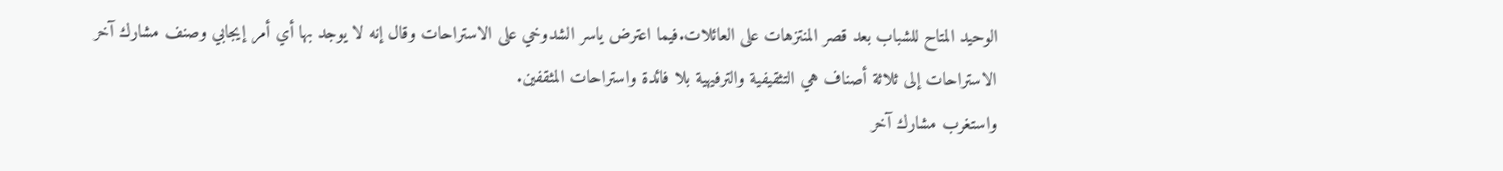الوحيد المتاح للشباب بعد قصر المنتزهات على العائلات.فيما اعترض ياسر الشدوخي على الاستراحات وقال إنه لا يوجد بها أي أمر إيجابي وصنف مشارك آخر الاستراحات إلى ثلاثة أصناف هي التثقيفية والترفيهية بلا فائدة واستراحات المثقفين.
واستغرب مشارك آخر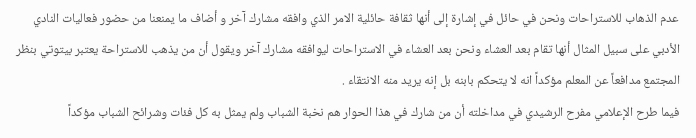عدم الذهاب للاستراحات ونحن في حائل في إشارة إلى أنها ثقافة حائلية الامر الذي وافقه مشارك آخر و أضاف ما يمنعنا من حضور فعاليات النادي الأدبي على سبيل المثال أنها تقام بعد العشاء ونحن بعد العشاء في الاستراحات ليوافقه مشارك آخر ويقول أن من يذهب للاستراحة يعتبر بيتوتي بنظر المجتمع مدافعاً عن المعلم مؤكداً انه لا يتحكم بابنه بل إنه يريد منه الانتقاء .
فيما طرح الإعلامي مفرح الرشيدي في مداخلته أن من شارك في هذا الحوار هم نخبة الشباب ولم يمثل به كل فئات وشرائح الشباب مؤكداً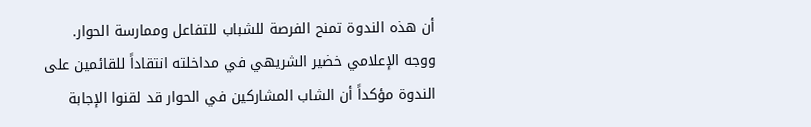أن هذه الندوة تمنح الفرصة للشباب للتفاعل وممارسة الحوار.
ووجه الإعلامي خضير الشريهي في مداخلته انتقاداً للقائمين على الندوة مؤكداً أن الشاب المشاركين في الحوار قد لقنوا الإجابة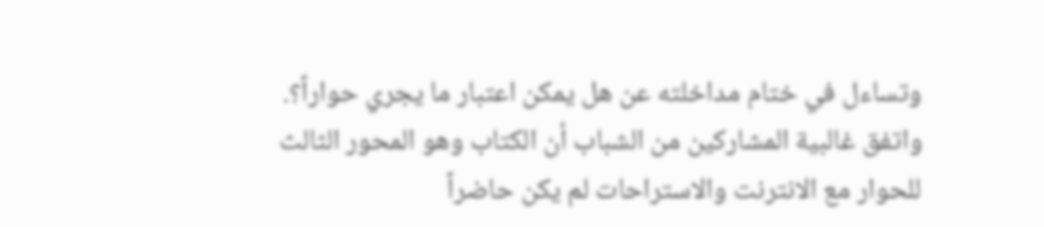وتساءل في ختام مداخلته عن هل يمكن اعتبار ما يجري حواراً؟.
واتفق غالبية المشاركين من الشباب أن الكتاب وهو المحور الثالث للحوار مع الانترنت والاستراحات لم يكن حاضراً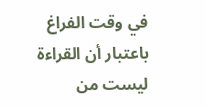في وقت الفراغ باعتبار أن القراءة ليست من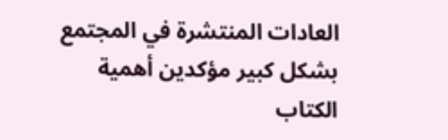العادات المنتشرة في المجتمع بشكل كبير مؤكدين أهمية الكتاب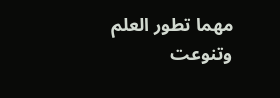مهما تطور العلم وتنوعت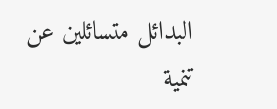البدائل متسائلين عن تنمية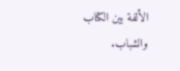الألفة بين الكتاب والشباب.